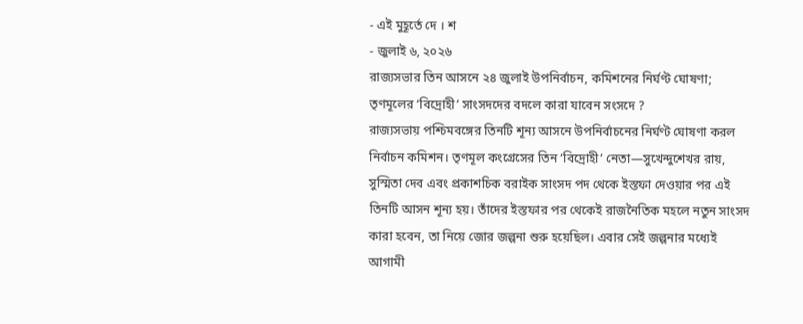- এই মুহূর্তে দে । শ
- জুলাই ৬, ২০২৬
রাজ্যসভার তিন আসনে ২৪ জুলাই উপনির্বাচন, কমিশনের নির্ঘণ্ট ঘোষণা; তৃণমূলের ‘বিদ্রোহী’ সাংসদদের বদলে কারা যাবেন সংসদে ?
রাজ্যসভায় পশ্চিমবঙ্গের তিনটি শূন্য আসনে উপনির্বাচনের নির্ঘণ্ট ঘোষণা করল নির্বাচন কমিশন। তৃণমূল কংগ্রেসের তিন ‘বিদ্রোহী’ নেতা—সুখেন্দুশেখর রায়, সুস্মিতা দেব এবং প্রকাশচিক বরাইক সাংসদ পদ থেকে ইস্তফা দেওয়ার পর এই তিনটি আসন শূন্য হয়। তাঁদের ইস্তফার পর থেকেই রাজনৈতিক মহলে নতুন সাংসদ কারা হবেন, তা নিয়ে জোর জল্পনা শুরু হয়েছিল। এবার সেই জল্পনার মধ্যেই আগামী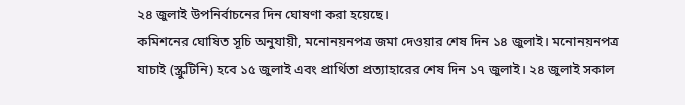২৪ জুলাই উপনির্বাচনের দিন ঘোষণা করা হয়েছে।
কমিশনের ঘোষিত সূচি অনুযায়ী, মনোনয়নপত্র জমা দেওয়ার শেষ দিন ১৪ জুলাই। মনোনয়নপত্র যাচাই (স্ক্রুটিনি) হবে ১৫ জুলাই এবং প্রার্থিতা প্রত্যাহারের শেষ দিন ১৭ জুলাই। ২৪ জুলাই সকাল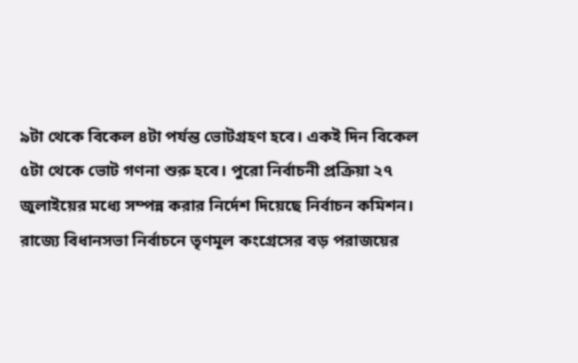৯টা থেকে বিকেল ৪টা পর্যন্ত ভোটগ্রহণ হবে। একই দিন বিকেল ৫টা থেকে ভোট গণনা শুরু হবে। পুরো নির্বাচনী প্রক্রিয়া ২৭ জুলাইয়ের মধ্যে সম্পন্ন করার নির্দেশ দিয়েছে নির্বাচন কমিশন।
রাজ্যে বিধানসভা নির্বাচনে তৃণমূল কংগ্রেসের বড় পরাজয়ের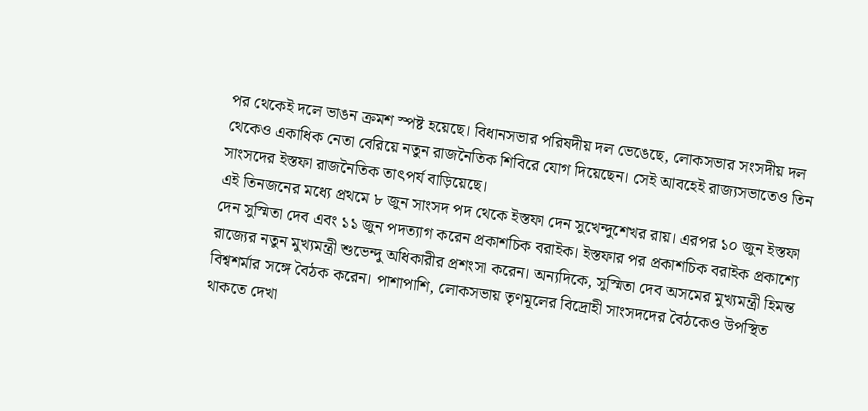পর থেকেই দলে ভাঙন ক্রমশ স্পষ্ট হয়েছে। বিধানসভার পরিষদীয় দল ভেঙেছে, লোকসভার সংসদীয় দল থেকেও একাধিক নেতা বেরিয়ে নতুন রাজনৈতিক শিবিরে যোগ দিয়েছেন। সেই আবহেই রাজ্যসভাতেও তিন সাংসদের ইস্তফা রাজনৈতিক তাৎপর্য বাড়িয়েছে।
এই তিনজনের মধ্যে প্রথমে ৮ জুন সাংসদ পদ থেকে ইস্তফা দেন সুখেন্দুশেখর রায়। এরপর ১০ জুন ইস্তফা দেন সুস্মিতা দেব এবং ১১ জুন পদত্যাগ করেন প্রকাশচিক বরাইক। ইস্তফার পর প্রকাশচিক বরাইক প্রকাশ্যে রাজ্যের নতুন মুখ্যমন্ত্রী শুভেন্দু অধিকারীর প্রশংসা করেন। অন্যদিকে, সুস্মিতা দেব অসমের মুখ্যমন্ত্রী হিমন্ত বিশ্বশর্মার সঙ্গে বৈঠক করেন। পাশাপাশি, লোকসভায় তৃণমূলের বিদ্রোহী সাংসদদের বৈঠকেও উপস্থিত থাকতে দেখা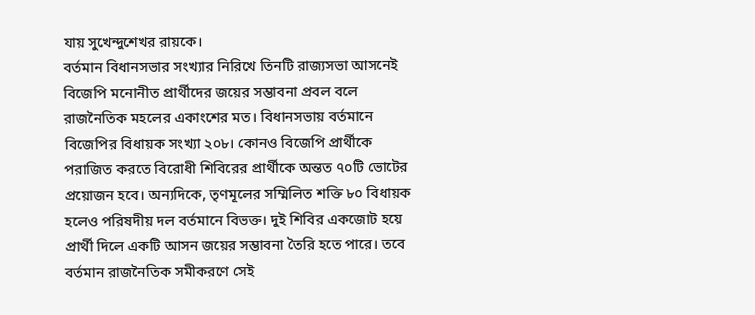যায় সুখেন্দুশেখর রায়কে।
বর্তমান বিধানসভার সংখ্যার নিরিখে তিনটি রাজ্যসভা আসনেই বিজেপি মনোনীত প্রার্থীদের জয়ের সম্ভাবনা প্রবল বলে রাজনৈতিক মহলের একাংশের মত। বিধানসভায় বর্তমানে বিজেপির বিধায়ক সংখ্যা ২০৮। কোনও বিজেপি প্রার্থীকে পরাজিত করতে বিরোধী শিবিরের প্রার্থীকে অন্তত ৭০টি ভোটের প্রয়োজন হবে। অন্যদিকে, তৃণমূলের সম্মিলিত শক্তি ৮০ বিধায়ক হলেও পরিষদীয় দল বর্তমানে বিভক্ত। দুই শিবির একজোট হয়ে প্রার্থী দিলে একটি আসন জয়ের সম্ভাবনা তৈরি হতে পারে। তবে বর্তমান রাজনৈতিক সমীকরণে সেই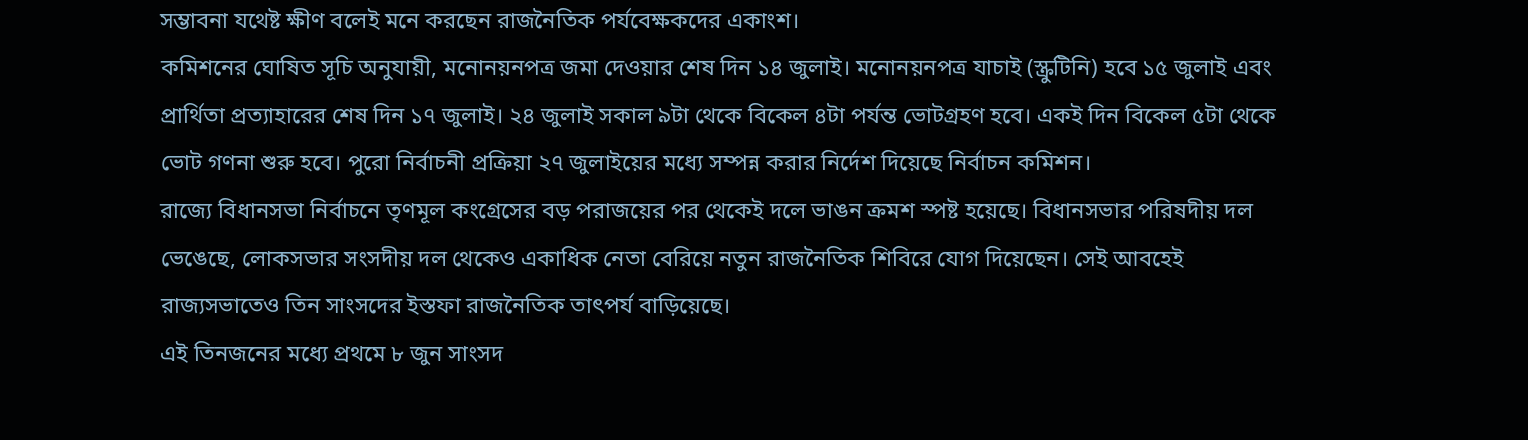সম্ভাবনা যথেষ্ট ক্ষীণ বলেই মনে করছেন রাজনৈতিক পর্যবেক্ষকদের একাংশ।
কমিশনের ঘোষিত সূচি অনুযায়ী, মনোনয়নপত্র জমা দেওয়ার শেষ দিন ১৪ জুলাই। মনোনয়নপত্র যাচাই (স্ক্রুটিনি) হবে ১৫ জুলাই এবং প্রার্থিতা প্রত্যাহারের শেষ দিন ১৭ জুলাই। ২৪ জুলাই সকাল ৯টা থেকে বিকেল ৪টা পর্যন্ত ভোটগ্রহণ হবে। একই দিন বিকেল ৫টা থেকে ভোট গণনা শুরু হবে। পুরো নির্বাচনী প্রক্রিয়া ২৭ জুলাইয়ের মধ্যে সম্পন্ন করার নির্দেশ দিয়েছে নির্বাচন কমিশন।
রাজ্যে বিধানসভা নির্বাচনে তৃণমূল কংগ্রেসের বড় পরাজয়ের পর থেকেই দলে ভাঙন ক্রমশ স্পষ্ট হয়েছে। বিধানসভার পরিষদীয় দল ভেঙেছে, লোকসভার সংসদীয় দল থেকেও একাধিক নেতা বেরিয়ে নতুন রাজনৈতিক শিবিরে যোগ দিয়েছেন। সেই আবহেই রাজ্যসভাতেও তিন সাংসদের ইস্তফা রাজনৈতিক তাৎপর্য বাড়িয়েছে।
এই তিনজনের মধ্যে প্রথমে ৮ জুন সাংসদ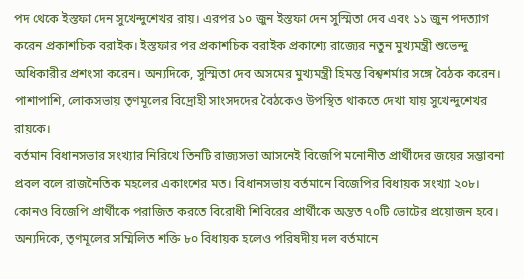পদ থেকে ইস্তফা দেন সুখেন্দুশেখর রায়। এরপর ১০ জুন ইস্তফা দেন সুস্মিতা দেব এবং ১১ জুন পদত্যাগ করেন প্রকাশচিক বরাইক। ইস্তফার পর প্রকাশচিক বরাইক প্রকাশ্যে রাজ্যের নতুন মুখ্যমন্ত্রী শুভেন্দু অধিকারীর প্রশংসা করেন। অন্যদিকে, সুস্মিতা দেব অসমের মুখ্যমন্ত্রী হিমন্ত বিশ্বশর্মার সঙ্গে বৈঠক করেন। পাশাপাশি, লোকসভায় তৃণমূলের বিদ্রোহী সাংসদদের বৈঠকেও উপস্থিত থাকতে দেখা যায় সুখেন্দুশেখর রায়কে।
বর্তমান বিধানসভার সংখ্যার নিরিখে তিনটি রাজ্যসভা আসনেই বিজেপি মনোনীত প্রার্থীদের জয়ের সম্ভাবনা প্রবল বলে রাজনৈতিক মহলের একাংশের মত। বিধানসভায় বর্তমানে বিজেপির বিধায়ক সংখ্যা ২০৮। কোনও বিজেপি প্রার্থীকে পরাজিত করতে বিরোধী শিবিরের প্রার্থীকে অন্তত ৭০টি ভোটের প্রয়োজন হবে। অন্যদিকে, তৃণমূলের সম্মিলিত শক্তি ৮০ বিধায়ক হলেও পরিষদীয় দল বর্তমানে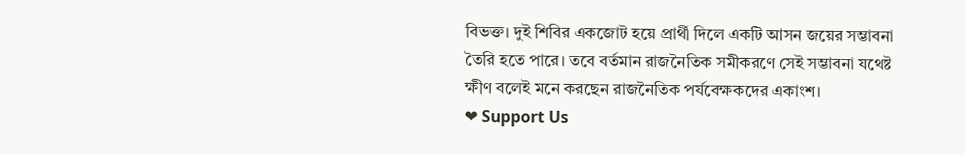বিভক্ত। দুই শিবির একজোট হয়ে প্রার্থী দিলে একটি আসন জয়ের সম্ভাবনা তৈরি হতে পারে। তবে বর্তমান রাজনৈতিক সমীকরণে সেই সম্ভাবনা যথেষ্ট ক্ষীণ বলেই মনে করছেন রাজনৈতিক পর্যবেক্ষকদের একাংশ।
❤ Support Us